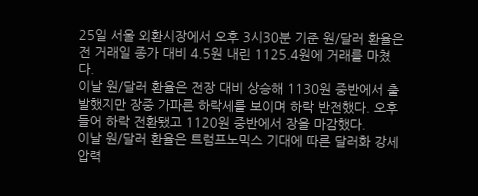25일 서울 외환시장에서 오후 3시30분 기준 원/달러 환율은 전 거래일 종가 대비 4.5원 내린 1125.4원에 거래를 마쳤다.
이날 원/달러 환율은 전장 대비 상승해 1130원 중반에서 출발했지만 장중 가파른 하락세를 보이며 하락 반전했다. 오후 들어 하락 전환됐고 1120원 중반에서 장을 마감했다.
이날 원/달러 환율은 트럼프노믹스 기대에 따른 달러화 강세 압력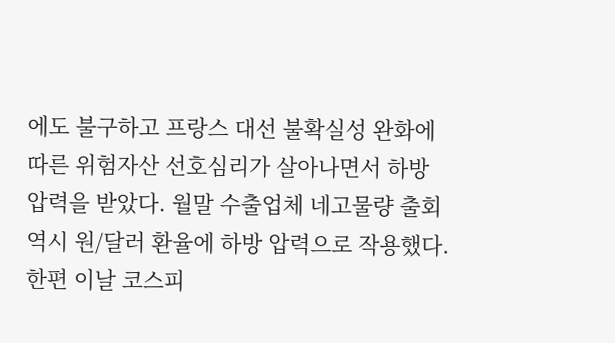에도 불구하고 프랑스 대선 불확실성 완화에 따른 위험자산 선호심리가 살아나면서 하방 압력을 받았다. 월말 수출업체 네고물량 출회 역시 원/달러 환율에 하방 압력으로 작용했다.
한편 이날 코스피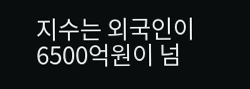지수는 외국인이 6500억원이 넘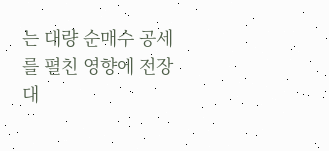는 대량 순매수 공세를 펼친 영향에 전장 대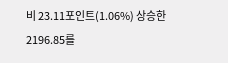비 23.11포인트(1.06%) 상승한 2196.85를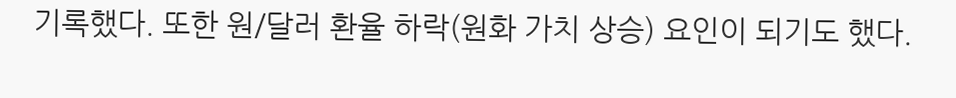기록했다. 또한 원/달러 환율 하락(원화 가치 상승) 요인이 되기도 했다.